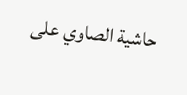حاشية الصاوي على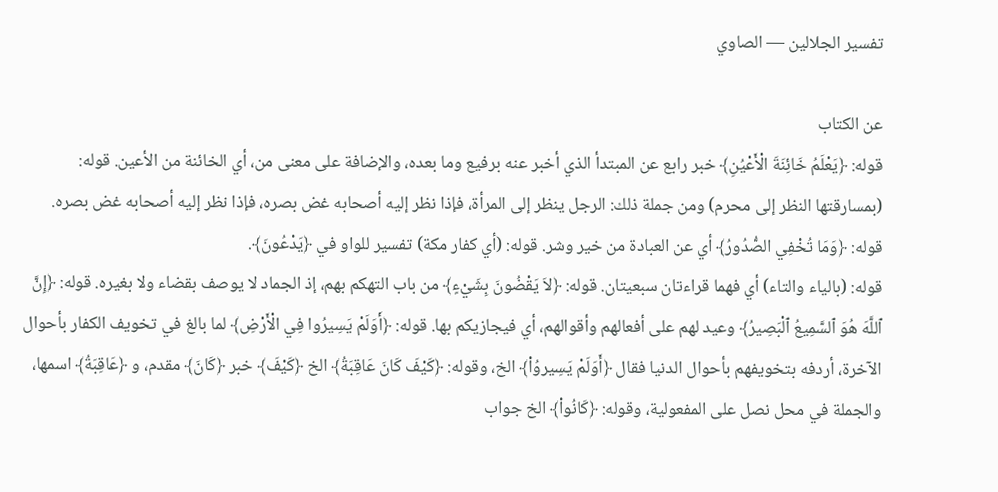تفسير الجلالين — الصاوي

عن الكتاب
قوله: ﴿يَعْلَمُ خَائِنَةَ الْأَعْيُنِ﴾ خبر رابع عن المبتدأ الذي أخبر عنه برفيع وما بعده، والإضافة على معنى من، أي الخائنة من الأعين. قوله: (بمسارقتها النظر إلى محرم) ومن جملة ذلك: الرجل ينظر إلى المرأة، فإذا نظر إليه أصحابه غض بصره، فإذا نظر إليه أصحابه غض بصره. قوله: ﴿وَمَا تُخْفِي الصُّدُورُ﴾ أي عن العبادة من خير وشر. قوله: (أي كفار مكة) تفسير للواو في ﴿يَدْعُونَ﴾.
قوله: (بالياء والتاء) أي فهما قراءتان سبعيتان. قوله: ﴿لاَ يَقْضُونَ بِشَيْءٍ﴾ من باب التهكم بهم، إذ الجماد لا يوصف بقضاء ولا بغيره. قوله: ﴿إِنَّ ٱللَّهَ هُوَ ٱلسَّمِيعُ ٱلْبَصِيرُ﴾ وعيد لهم على أفعالهم وأقوالهم، أي فيجازيكم بها. قوله: ﴿أَوَلَمْ يَسِيرُوا فِي الْأَرْضِ﴾ لما بالغ في تخويف الكفار بأحوال الآخرة، أردفه بتخويفهم بأحوال الدنيا فقال ﴿أَوَلَمْ يَسِيروُاْ﴾ الخ، وقوله: ﴿كَيْفَ كَانَ عَاقِبَةُ﴾ الخ ﴿كَيْفَ﴾ خبر ﴿كَانَ﴾ مقدم، و ﴿عَاقِبَةُ﴾ اسمها، والجملة في محل نصل على المفعولية، وقوله: ﴿كَانُواْ﴾ الخ جواب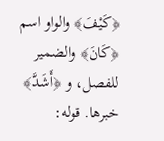﴿كَيْفَ﴾ والواو اسم ﴿كَانَ﴾ والضمير للفصل، و ﴿أَشَدَّ﴾ خبرها. قوله: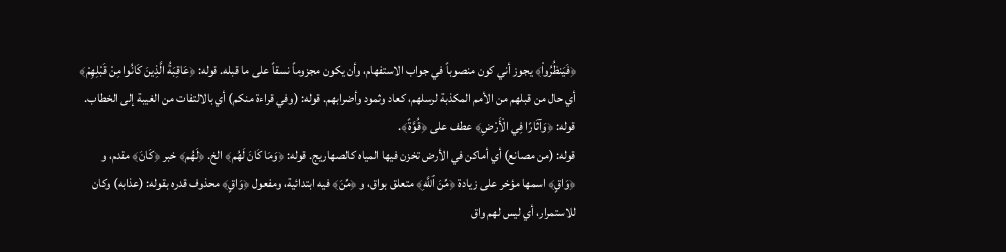﴿فَيَنظُرُواْ﴾ يجوز أني كون منصوباً في جواب الاستفهام، وأن يكون مجزوماً نسقاً على ما قبله. قوله: ﴿عَاقِبَةُ الَّذِينَ كَانُوا مِنْ قَبْلِهِمْ﴾ أي حال من قبلهم من الأمم المكذبة لرسلهم، كعاد وثمود وأضرابهم. قوله: (وفي قراءة منكم) أي بالالتفات من الغيبة إلى الخطاب. قوله: ﴿وَآثَارًا فِي الْأَرْضِ﴾ عطف على ﴿قُوَّةً﴾.
قوله: (من مصانع) أي أماكن في الأرض تخزن فيها المياه كالصهاريج. قوله: ﴿وَمَا كَانَ لَهُم﴾ الخ. ﴿لَهُم﴾ خبر ﴿كَانَ﴾ مقدم، و ﴿وَاقٍ﴾ اسمها مؤخر على زيادة ﴿مِّنَ ٱللَّهِ﴾ متعلق بواق، و ﴿مِّنَ﴾ فيه ابتدائية، ومفعول ﴿وَاقٍ﴾ محذوف قدره بقوله: (عذابه) وكان للاستمرار، أي ليس لهم واق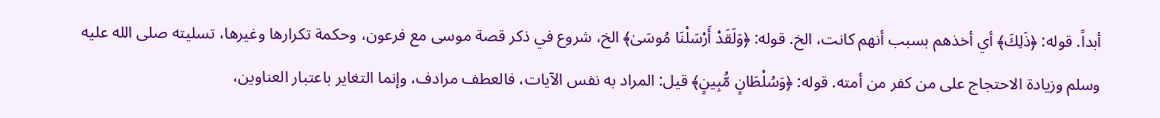أبداً. قوله: ﴿ذَلِكَ﴾ أي أخذهم بسبب أنهم كانت، الخ. قوله: ﴿وَلَقَدْ أَرْسَلْنَا مُوسَىٰ﴾ الخ، شروع في ذكر قصة موسى مع فرعون، وحكمة تكرارها وغيرها، تسليته صلى الله عليه وسلم وزيادة الاحتجاج على من كفر من أمته. قوله: ﴿وَسُلْطَانٍ مُّبِينٍ﴾ قيل: المراد به نفس الآيات، فالعطف مرادف، وإنما التغاير باعتبار العناوين،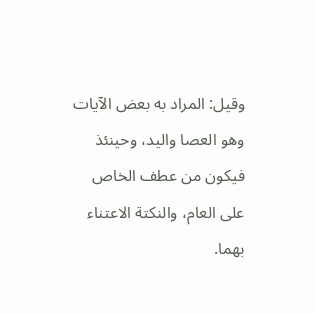وقيل: المراد به بعض الآيات وهو العصا واليد، وحينئذ فيكون من عطف الخاص على العام، والنكتة الاعتناء بهما.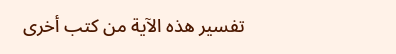تفسير هذه الآية من كتب أخرى